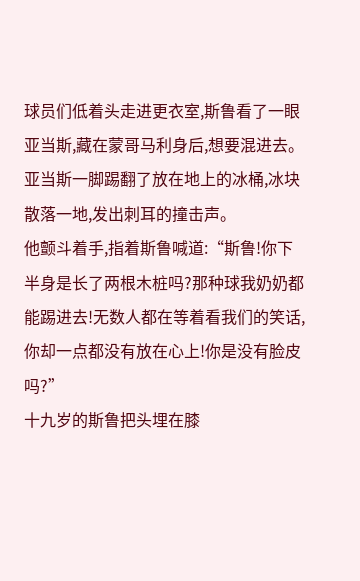球员们低着头走进更衣室,斯鲁看了一眼亚当斯,藏在蒙哥马利身后,想要混进去。
亚当斯一脚踢翻了放在地上的冰桶,冰块散落一地,发出刺耳的撞击声。
他颤斗着手,指着斯鲁喊道:“斯鲁!你下半身是长了两根木桩吗?那种球我奶奶都能踢进去!无数人都在等着看我们的笑话,你却一点都没有放在心上!你是没有脸皮吗?”
十九岁的斯鲁把头埋在膝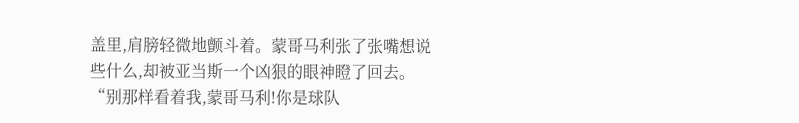盖里,肩膀轻微地颤斗着。蒙哥马利张了张嘴想说些什么,却被亚当斯一个凶狠的眼神瞪了回去。
“别那样看着我,蒙哥马利!你是球队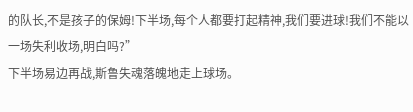的队长,不是孩子的保姆!下半场,每个人都要打起精神,我们要进球!我们不能以一场失利收场,明白吗?”
下半场易边再战,斯鲁失魂落魄地走上球场。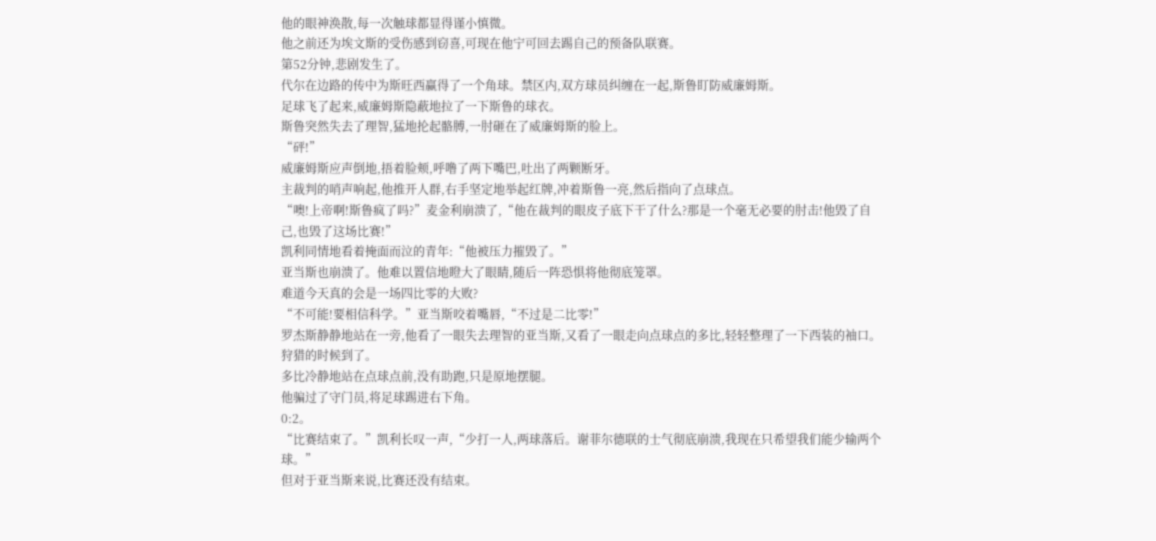他的眼神涣散,每一次触球都显得谨小慎微。
他之前还为埃文斯的受伤感到窃喜,可现在他宁可回去踢自己的预备队联赛。
第52分钟,悲剧发生了。
代尔在边路的传中为斯旺西赢得了一个角球。禁区内,双方球员纠缠在一起,斯鲁盯防威廉姆斯。
足球飞了起来,威廉姆斯隐蔽地拉了一下斯鲁的球衣。
斯鲁突然失去了理智,猛地抡起骼膊,一肘砸在了威廉姆斯的脸上。
“砰!”
威廉姆斯应声倒地,捂着脸颊,呼噜了两下嘴巴,吐出了两颗断牙。
主裁判的哨声响起,他推开人群,右手坚定地举起红牌,冲着斯鲁一亮,然后指向了点球点。
“噢!上帝啊!斯鲁疯了吗?”麦金利崩溃了,“他在裁判的眼皮子底下干了什么?那是一个毫无必要的肘击!他毁了自己,也毁了这场比赛!”
凯利同情地看着掩面而泣的青年:“他被压力摧毁了。”
亚当斯也崩溃了。他难以置信地瞪大了眼睛,随后一阵恐惧将他彻底笼罩。
难道今天真的会是一场四比零的大败?
“不可能!要相信科学。”亚当斯咬着嘴唇,“不过是二比零!”
罗杰斯静静地站在一旁,他看了一眼失去理智的亚当斯,又看了一眼走向点球点的多比,轻轻整理了一下西装的袖口。
狩猎的时候到了。
多比冷静地站在点球点前,没有助跑,只是原地摆腿。
他骗过了守门员,将足球踢进右下角。
0:2。
“比赛结束了。”凯利长叹一声,“少打一人,两球落后。谢菲尔德联的士气彻底崩溃,我现在只希望我们能少输两个球。”
但对于亚当斯来说,比赛还没有结束。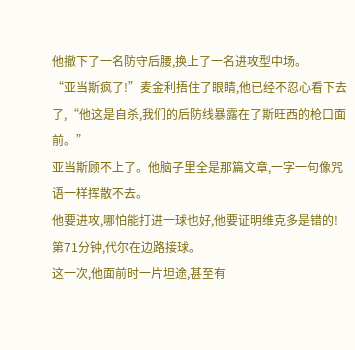他撤下了一名防守后腰,换上了一名进攻型中场。
“亚当斯疯了!”麦金利捂住了眼睛,他已经不忍心看下去了,“他这是自杀,我们的后防线暴露在了斯旺西的枪口面前。”
亚当斯顾不上了。他脑子里全是那篇文章,一字一句像咒语一样挥散不去。
他要进攻,哪怕能打进一球也好,他要证明维克多是错的!
第71分钟,代尔在边路接球。
这一次,他面前时一片坦途,甚至有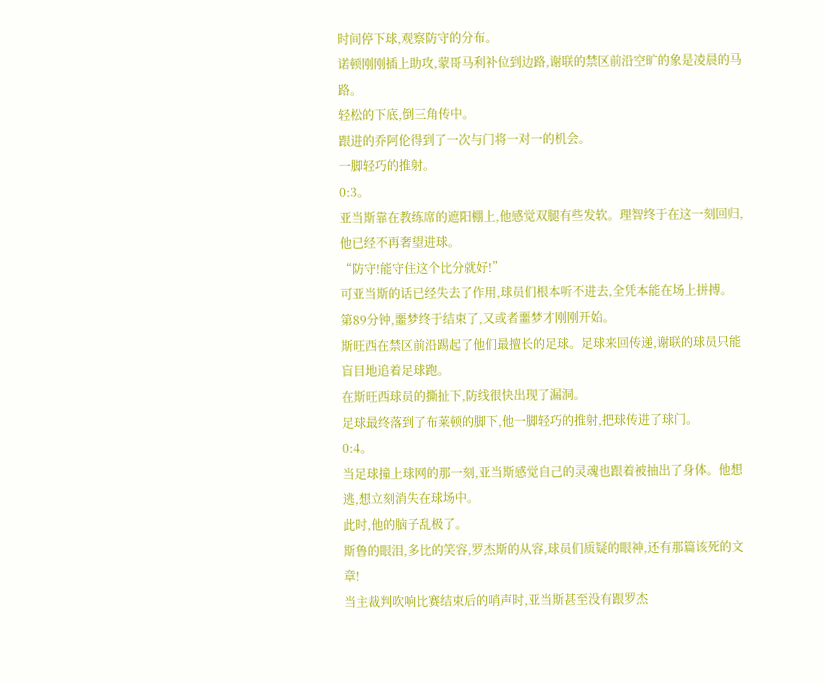时间停下球,观察防守的分布。
诺顿刚刚插上助攻,蒙哥马利补位到边路,谢联的禁区前沿空旷的象是凌晨的马路。
轻松的下底,倒三角传中。
跟进的乔阿伦得到了一次与门将一对一的机会。
一脚轻巧的推射。
0:3。
亚当斯靠在教练席的遮阳棚上,他感觉双腿有些发软。理智终于在这一刻回归,他已经不再奢望进球。
“防守!能守住这个比分就好!”
可亚当斯的话已经失去了作用,球员们根本听不进去,全凭本能在场上拼搏。
第89分钟,噩梦终于结束了,又或者噩梦才刚刚开始。
斯旺西在禁区前沿踢起了他们最擅长的足球。足球来回传递,谢联的球员只能盲目地追着足球跑。
在斯旺西球员的撕扯下,防线很快出现了漏洞。
足球最终落到了布莱顿的脚下,他一脚轻巧的推射,把球传进了球门。
0:4。
当足球撞上球网的那一刻,亚当斯感觉自己的灵魂也跟着被抽出了身体。他想逃,想立刻消失在球场中。
此时,他的脑子乱极了。
斯鲁的眼泪,多比的笑容,罗杰斯的从容,球员们质疑的眼神,还有那篇该死的文章!
当主裁判吹响比赛结束后的哨声时,亚当斯甚至没有跟罗杰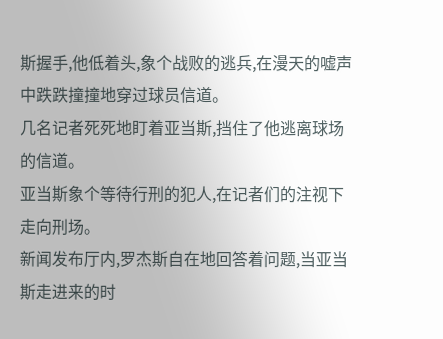斯握手,他低着头,象个战败的逃兵,在漫天的嘘声中跌跌撞撞地穿过球员信道。
几名记者死死地盯着亚当斯,挡住了他逃离球场的信道。
亚当斯象个等待行刑的犯人,在记者们的注视下走向刑场。
新闻发布厅内,罗杰斯自在地回答着问题,当亚当斯走进来的时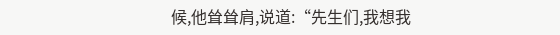候,他耸耸肩,说道:“先生们,我想我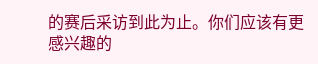的赛后采访到此为止。你们应该有更感兴趣的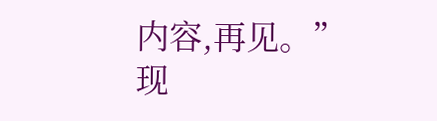内容,再见。”
现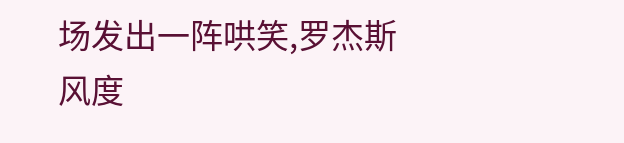场发出一阵哄笑,罗杰斯风度